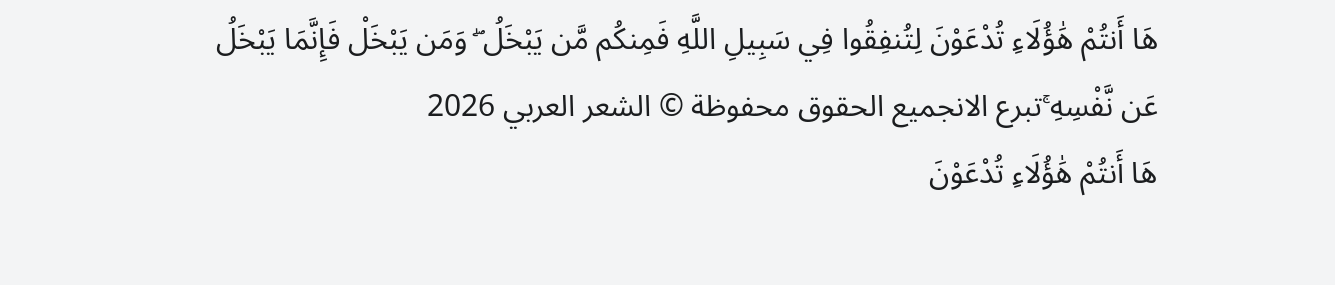هَا أَنتُمْ هَٰؤُلَاءِ تُدْعَوْنَ لِتُنفِقُوا فِي سَبِيلِ اللَّهِ فَمِنكُم مَّن يَبْخَلُ ۖ وَمَن يَبْخَلْ فَإِنَّمَا يَبْخَلُ عَن نَّفْسِهِ ۚتبرع الانجميع الحقوق محفوظة © الشعر العربي 2026
هَا أَنتُمْ هَٰؤُلَاءِ تُدْعَوْنَ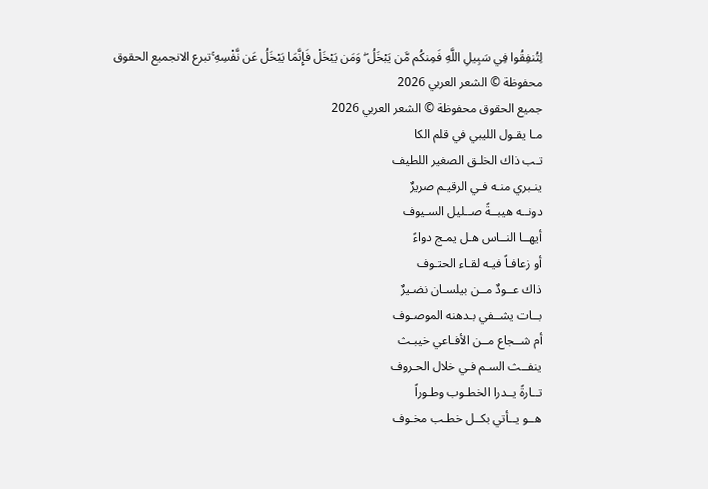لِتُنفِقُوا فِي سَبِيلِ اللَّهِ فَمِنكُم مَّن يَبْخَلُ ۖ وَمَن يَبْخَلْ فَإِنَّمَا يَبْخَلُ عَن نَّفْسِهِ ۚتبرع الانجميع الحقوق محفوظة © الشعر العربي 2026
جميع الحقوق محفوظة © الشعر العربي 2026
مـا يقـول الليبي في قلم الكا
تـب ذاك الخلـق الصغير اللطيف
ينـبري منـه فـي الرقيـم صريرٌ
دونــه هيبــةً صــليل السـيوف
أيهــا النــاس هـل يمـج دواءً
أو زعافـاً فيـه لقـاء الحتـوف
ذاك عــودٌ مــن بيلسـان نضـيرٌ
بــات يشــفي بـدهنه الموصـوف
أم شــجاع مــن الأفـاعي خيبـث
ينفــث السـم فـي خلال الحـروف
تــارةً يــدرا الخطـوب وطـوراً
هــو يــأتي بكــل خطـب مخـوف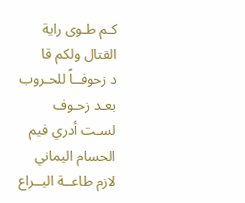كـم طـوى راية القتال ولكم قا
د زحوفــاً للحـروب بعـد زحـوف
لسـت أدري فيم الحسام اليماني
لازم طاعــة اليــراع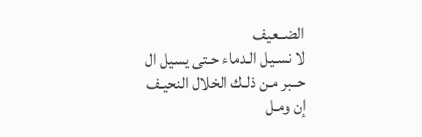الضــعيف
لا نسـيل الـدماء حـتى يسيل ال
حــبر مـن ذلـك الخلال النحيـف
إن ومـل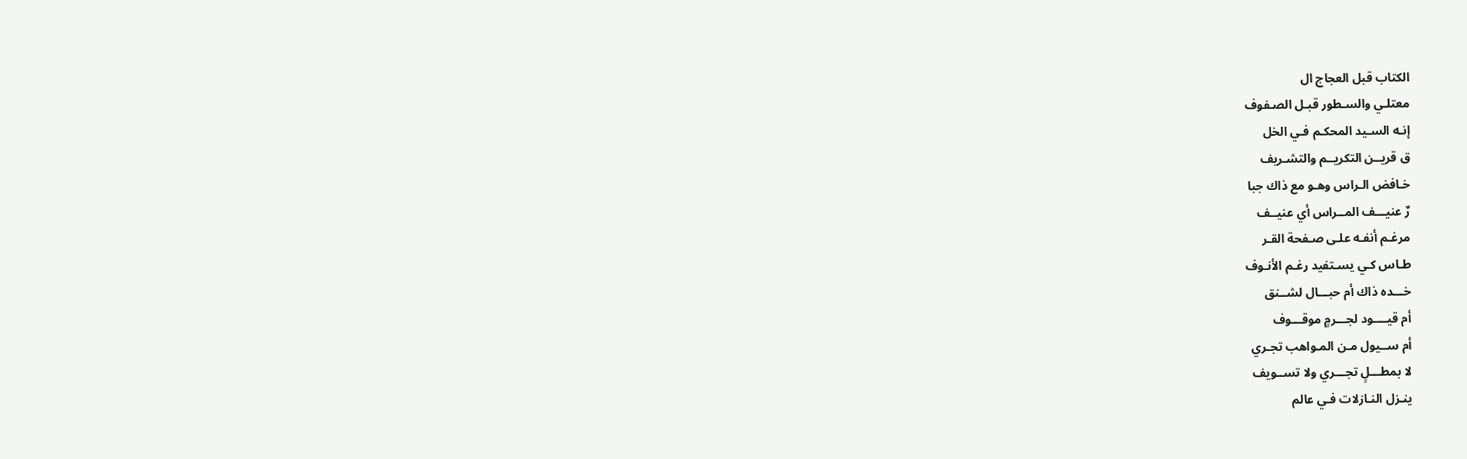الكتاب قبل العجاج ال
معتلـي والسـطور قبـل الصـفوف
إنـه السـيد المحكـم فـي الخل
ق قريــن التكريــم والتشـريف
خـافض الـراس وهـو مع ذاك جبا
رٌ عنيـــف المــراس أي عنيــف
مرغـم أنفـه علـى صـفحة القـر
طـاس كـي يسـتفيد رغـم الأنـوف
خـــده ذاك أم حبـــال لشــنق
أم قيــــود لجـــرمٍ موقـــوف
أم ســيول مـن المـواهب تجـري
لا بمطـــلٍ تجـــري ولا تســويف
ينـزل النـازلات فـي عالم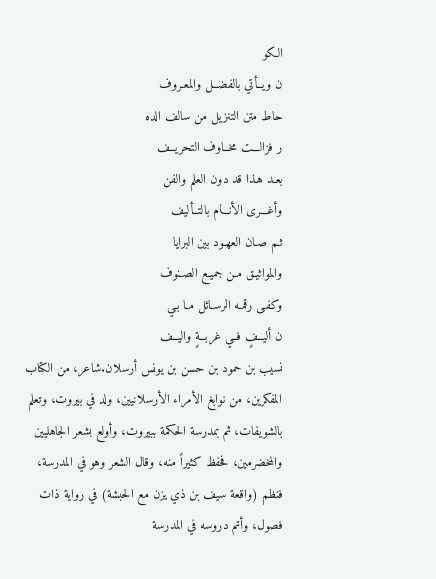الكو
ن ويــأتي بالفضــل والمعـروف
حاط متن التنزيل من سالف الده
ر فزالـــت مخــاوف التحريــف
بعـد هـذا قد دون العلم والفن
وأغـــرى الأنـــام بالتــأليف
ثـم صـان العهـود بين البرايا
والمواثيـق مـن جميـع الصـنوف
وكفـى رقمـه الرسـائل مـا بـي
ن أليــفٍ فــي غربــةٍ واليــف
نسيب بن حمود بن حسن بن يونس أرسلان.شاعر، من الكتاب المفكرين، من نوابغ الأمراء الأرسلانيين، ولد في بيروت، وتعلم بالشويفات، ثم بمدرسة الحكمة ببيروت، وأولع بشعر الجاهليين والمخضرمين، فحفظ كثيراً منه، وقال الشعر وهو في المدرسة، فنظم (واقعة سيف بن ذي يزن مع الحبشة) في رواية ذات فصول، وأتم دروسه في المدرسة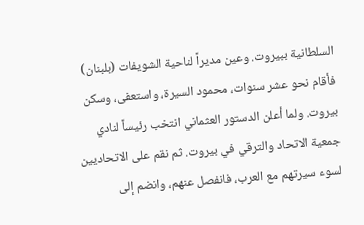السلطانية ببيروت. وعين مديراً لناحية الشويفات (بلبنان) فأقام نحو عشر سنوات، محمود السيرة، واستعفى، وسكن بيروت. ولما أعلن الدستور العثماني انتخب رئيساً لنادي جمعية الاتحاد والترقي في بيروت. ثم نقم على الاتحاديين لسوء سيرتهم مع العرب، فانفصل عنهم، وانضم إلى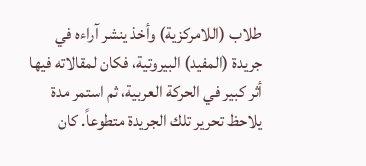طلاب (اللامركزية) وأخذ ينشر آراءه في جريدة (المفيد) البيروتية، فكان لمقالاته فيها أثر كبير في الحركة العربية، ثم استمر مدة يلاحظ تحرير تلك الجريدة متطوعاً. كان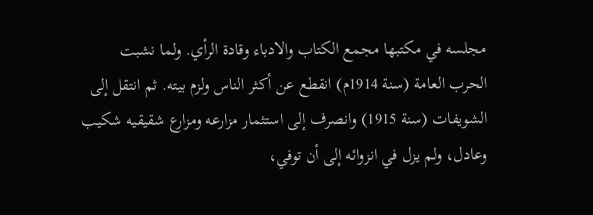مجلسه في مكتبها مجمع الكتاب والادباء وقادة الرأي. ولما نشبت الحرب العامة (سنة 1914م) انقطع عن أكثر الناس ولزم بيته. ثم انتقل إلى الشويفات (سنة 1915) وانصرف إلى استثمار مزارعه ومزارع شقيقيه شكيب وعادل، ولم يزل في انزوائه إلى أن توفي،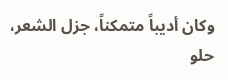وكان أديباً متمكناً، جزل الشعر، حلو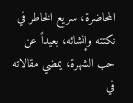المحاضرة، سريع الخاطر في نكتته وإنشائه، بعيداً عن حب الشهرة، يمضي مقالاته في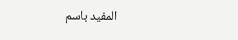المفيد باسم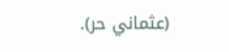(عثماني حر).